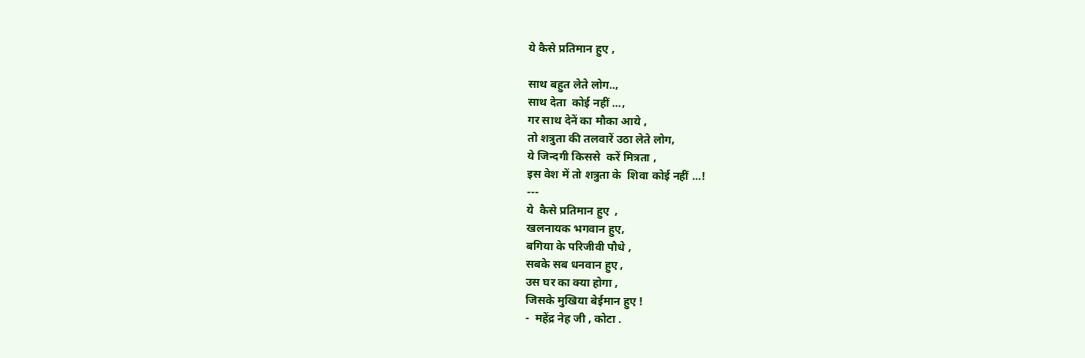ये कैसे प्रतिमान हुए ,

साथ बहुत लेते लोग..,
साथ देता  कोई नहीं ...,
गर साथ देनें का मौका आये ,
तो शत्रुता की तलवारें उठा लेते लोग,
ये जिन्दगी किससे  करें मित्रता ,
इस वेश में तो शत्रुता के  शिवा कोई नहीं ...!
---
ये  कैसे प्रतिमान हुए  ,
खलनायक भगवान हुए,
बगिया के परिजीवी पौधे ,
सबके सब धनवान हुए ,
उस घर का क्या होगा ,
जिसके मुखिया बेईमान हुए !
-  महेंद्र नेह जी , कोटा .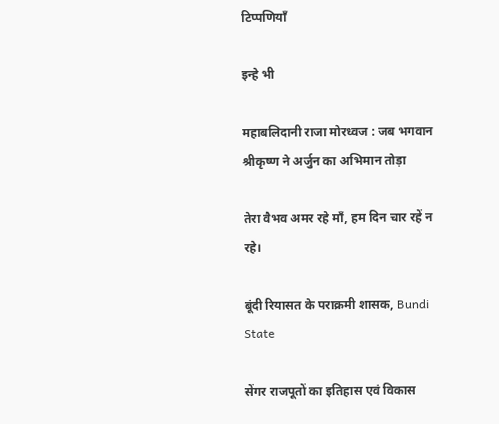टिप्पणियाँ

इन्हे भी

महाबलिदानी राजा मोरध्वज : जब भगवान श्रीकृष्ण ने अर्जुन का अभिमान तोड़ा

तेरा वैभव अमर रहे माँ, हम दिन चार रहें न रहे।

बूंदी रियासत के पराक्रमी शासक, Bundi State

सेंगर राजपूतों का इतिहास एवं विकास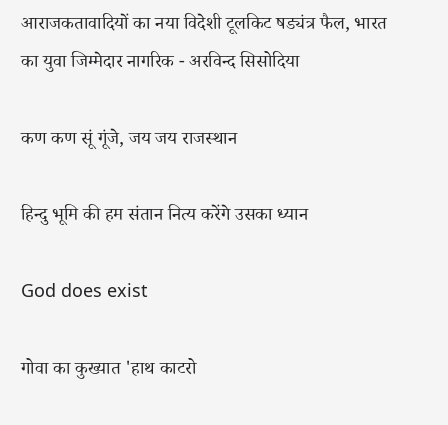आराजकतावादियों का नया विदेशी टूलकिट षड्यंत्र फैल, भारत का युवा जिम्मेदार नागरिक - अरविन्द सिसोदिया

कण कण सूं गूंजे, जय जय राजस्थान

हिन्दु भूमि की हम संतान नित्य करेंगे उसका ध्यान

God does exist

गोवा का कुख्यात 'हाथ काटरो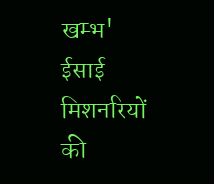खम्भ' ईसाई मिशनरियों की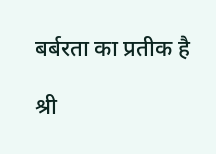बर्बरता का प्रतीक है

श्री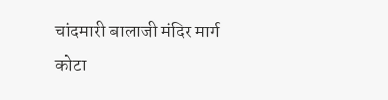चांदमारी बालाजी मंदिर मार्ग कोटा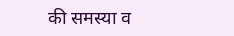की समस्या व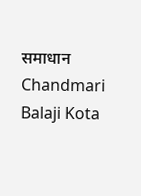समाधान Chandmari Balaji Kota